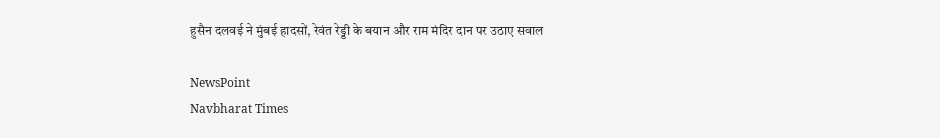हुसैन दलवई ने मुंबई हादसों, रेवंत रेड्डी के बयान और राम मंदिर दान पर उठाए सवाल

NewsPoint
Navbharat Times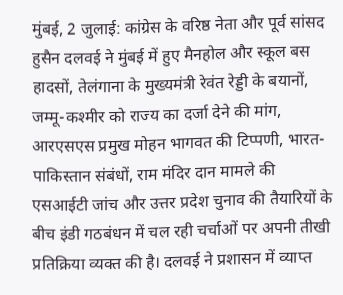मुंबई, 2 जुलाई: कांग्रेस के वरिष्ठ नेता और पूर्व सांसद हुसैन दलवई ने मुंबई में हुए मैनहोल और स्कूल बस हादसों, तेलंगाना के मुख्यमंत्री रेवंत रेड्डी के बयानों, जम्मू-कश्मीर को राज्य का दर्जा देने की मांग, आरएसएस प्रमुख मोहन भागवत की टिप्पणी, भारत-पाकिस्तान संबंधों, राम मंदिर दान मामले की एसआईटी जांच और उत्तर प्रदेश चुनाव की तैयारियों के बीच इंडी गठबंधन में चल रही चर्चाओं पर अपनी तीखी प्रतिक्रिया व्यक्त की है। दलवई ने प्रशासन में व्याप्त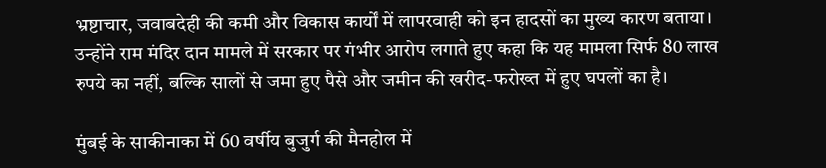भ्रष्टाचार, जवाबदेही की कमी और विकास कार्यों में लापरवाही को इन हादसों का मुख्य कारण बताया। उन्होंने राम मंदिर दान मामले में सरकार पर गंभीर आरोप लगाते हुए कहा कि यह मामला सिर्फ 80 लाख रुपये का नहीं, बल्कि सालों से जमा हुए पैसे और जमीन की खरीद-फरोख्त में हुए घपलों का है।

मुंबई के साकीनाका में 60 वर्षीय बुजुर्ग की मैनहोल में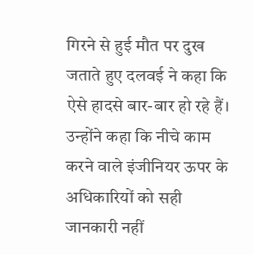गिरने से हुई मौत पर दुख जताते हुए दलवई ने कहा कि ऐसे हादसे बार-बार हो रहे हैं। उन्होंने कहा कि नीचे काम करने वाले इंजीनियर ऊपर के अधिकारियों को सही जानकारी नहीं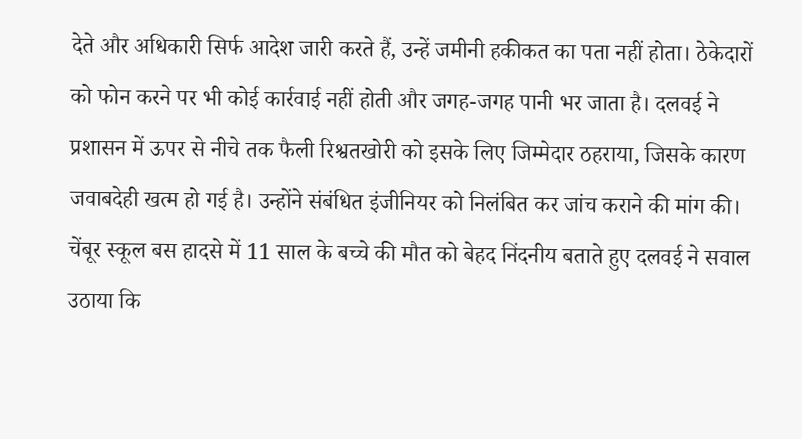देते और अधिकारी सिर्फ आदेश जारी करते हैं, उन्हें जमीनी हकीकत का पता नहीं होता। ठेकेदारों को फोन करने पर भी कोई कार्रवाई नहीं होती और जगह-जगह पानी भर जाता है। दलवई ने प्रशासन में ऊपर से नीचे तक फैली रिश्वतखोरी को इसके लिए जिम्मेदार ठहराया, जिसके कारण जवाबदेही खत्म हो गई है। उन्होंने संबंधित इंजीनियर को निलंबित कर जांच कराने की मांग की।
चेंबूर स्कूल बस हादसे में 11 साल के बच्चे की मौत को बेहद निंदनीय बताते हुए दलवई ने सवाल उठाया कि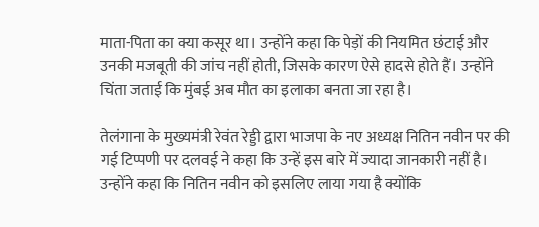माता-पिता का क्या कसूर था। उन्होंने कहा कि पेड़ों की नियमित छंटाई और उनकी मजबूती की जांच नहीं होती, जिसके कारण ऐसे हादसे होते हैं। उन्होंने चिंता जताई कि मुंबई अब मौत का इलाका बनता जा रहा है।

तेलंगाना के मुख्यमंत्री रेवंत रेड्डी द्वारा भाजपा के नए अध्यक्ष नितिन नवीन पर की गई टिप्पणी पर दलवई ने कहा कि उन्हें इस बारे में ज्यादा जानकारी नहीं है। उन्होंने कहा कि नितिन नवीन को इसलिए लाया गया है क्योंकि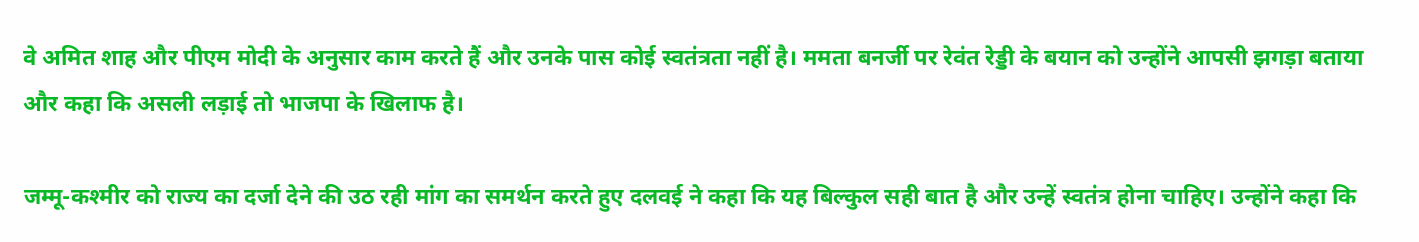वे अमित शाह और पीएम मोदी के अनुसार काम करते हैं और उनके पास कोई स्वतंत्रता नहीं है। ममता बनर्जी पर रेवंत रेड्डी के बयान को उन्होंने आपसी झगड़ा बताया और कहा कि असली लड़ाई तो भाजपा के खिलाफ है।

जम्मू-कश्मीर को राज्य का दर्जा देने की उठ रही मांग का समर्थन करते हुए दलवई ने कहा कि यह बिल्कुल सही बात है और उन्हें स्वतंत्र होना चाहिए। उन्होंने कहा कि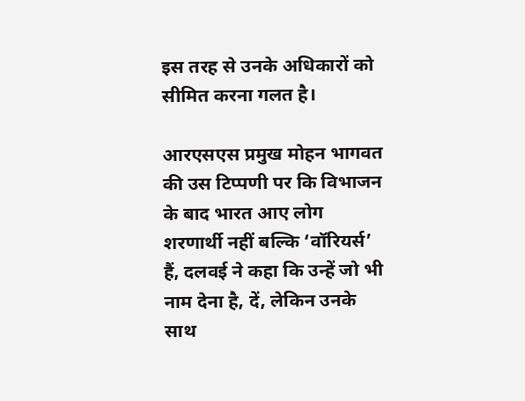इस तरह से उनके अधिकारों को सीमित करना गलत है।

आरएसएस प्रमुख मोहन भागवत की उस टिप्पणी पर कि विभाजन के बाद भारत आए लोग शरणार्थी नहीं बल्कि ‘वॉरियर्स’ हैं, दलवई ने कहा कि उन्हें जो भी नाम देना है, दें, लेकिन उनके साथ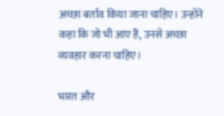अच्छा बर्ताव किया जाना चाहिए। उन्होंने कहा कि जो भी आए हैं, उनसे अच्छा व्यवहार करना चाहिए।

भारत और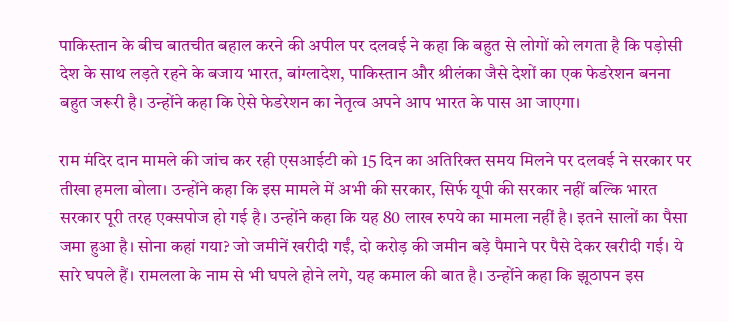पाकिस्तान के बीच बातचीत बहाल करने की अपील पर दलवई ने कहा कि बहुत से लोगों को लगता है कि पड़ोसी देश के साथ लड़ते रहने के बजाय भारत, बांग्लादेश, पाकिस्तान और श्रीलंका जैसे देशों का एक फेडरेशन बनना बहुत जरूरी है। उन्होंने कहा कि ऐसे फेडरेशन का नेतृत्व अपने आप भारत के पास आ जाएगा।

राम मंदिर दान मामले की जांच कर रही एसआईटी को 15 दिन का अतिरिक्त समय मिलने पर दलवई ने सरकार पर तीखा हमला बोला। उन्होंने कहा कि इस मामले में अभी की सरकार, सिर्फ यूपी की सरकार नहीं बल्कि भारत सरकार पूरी तरह एक्सपोज हो गई है। उन्होंने कहा कि यह 80 लाख रुपये का मामला नहीं है। इतने सालों का पैसा जमा हुआ है। सोना कहां गया? जो जमीनें खरीदी गईं, दो करोड़ की जमीन बड़े पैमाने पर पैसे देकर खरीदी गई। ये सारे घपले हैं। रामलला के नाम से भी घपले होने लगे, यह कमाल की बात है। उन्होंने कहा कि झूठापन इस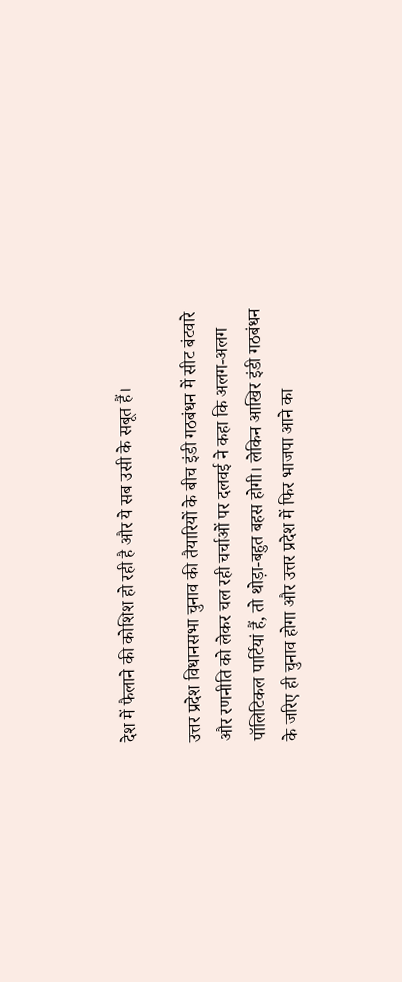देश में फैलाने की कोशिश हो रही है और ये सब उसी के सबूत हैं।

उत्तर प्रदेश विधानसभा चुनाव की तैयारियों के बीच इंडी गठबंधन में सीट बंटवारे और रणनीति को लेकर चल रही चर्चाओं पर दलवई ने कहा कि अलग-अलग पॉलिटिकल पार्टियां हैं, तो थोड़ा-बहुत बहस होगी। लेकिन आखिर इंडी गठबंधन के जरिए ही चुनाव होगा और उत्तर प्रदेश में फिर भाजपा आने का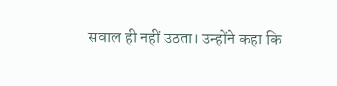सवाल ही नहीं उठता। उन्होंने कहा कि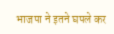भाजपा ने इतने घपले कर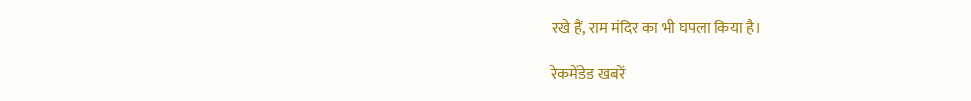रखे हैं, राम मंदिर का भी घपला किया है।

रेकमेंडेड खबरें